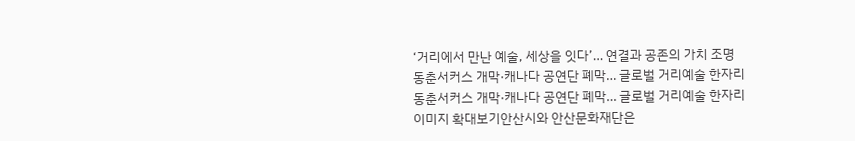‘거리에서 만난 예술, 세상을 잇다’… 연결과 공존의 가치 조명
동춘서커스 개막·캐나다 공연단 폐막… 글로벌 거리예술 한자리
동춘서커스 개막·캐나다 공연단 폐막… 글로벌 거리예술 한자리
이미지 확대보기안산시와 안산문화재단은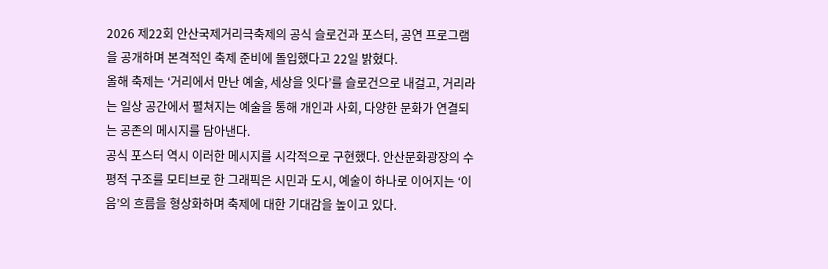2026 제22회 안산국제거리극축제의 공식 슬로건과 포스터, 공연 프로그램을 공개하며 본격적인 축제 준비에 돌입했다고 22일 밝혔다.
올해 축제는 ‘거리에서 만난 예술, 세상을 잇다’를 슬로건으로 내걸고, 거리라는 일상 공간에서 펼쳐지는 예술을 통해 개인과 사회, 다양한 문화가 연결되는 공존의 메시지를 담아낸다.
공식 포스터 역시 이러한 메시지를 시각적으로 구현했다. 안산문화광장의 수평적 구조를 모티브로 한 그래픽은 시민과 도시, 예술이 하나로 이어지는 ‘이음’의 흐름을 형상화하며 축제에 대한 기대감을 높이고 있다.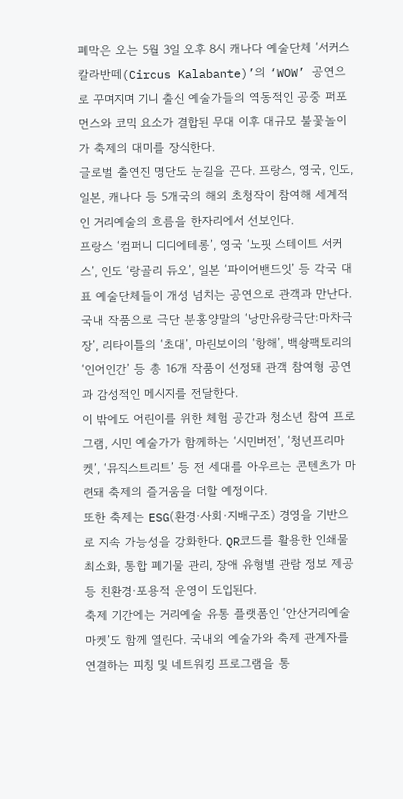폐막은 오는 5월 3일 오후 8시 캐나다 예술단체 ‘서커스 칼라반떼(Circus Kalabante)’의 ‘WOW’ 공연으로 꾸며지며 기니 출신 예술가들의 역동적인 공중 퍼포먼스와 코믹 요소가 결합된 무대 이후 대규모 불꽃놀이가 축제의 대미를 장식한다.
글로벌 출연진 명단도 눈길을 끈다. 프랑스, 영국, 인도, 일본, 캐나다 등 5개국의 해외 초청작이 참여해 세계적인 거리예술의 흐름을 한자리에서 선보인다.
프랑스 ‘컴퍼니 디디에테롱’, 영국 ‘노핏 스테이트 서커스’, 인도 ‘랑골리 듀오’, 일본 ‘파이어밴드잇’ 등 각국 대표 예술단체들이 개성 넘치는 공연으로 관객과 만난다.
국내 작품으로 극단 분홍양말의 ‘낭만유랑극단:마차극장’, 리타이틀의 ‘초대’, 마린보이의 ‘항해’, 백솽팩토리의 ‘인어인간’ 등 총 16개 작품이 선정돼 관객 참여형 공연과 감성적인 메시지를 전달한다.
이 밖에도 어린이를 위한 체험 공간과 청소년 참여 프로그램, 시민 예술가가 함께하는 ‘시민버전’, ‘청년프리마켓’, ‘뮤직스트리트’ 등 전 세대를 아우르는 콘텐츠가 마련돼 축제의 즐거움을 더할 예정이다.
또한 축제는 ESG(환경·사회·지배구조) 경영을 기반으로 지속 가능성을 강화한다. QR코드를 활용한 인쇄물 최소화, 통합 폐기물 관리, 장애 유형별 관람 정보 제공 등 친환경·포용적 운영이 도입된다.
축제 기간에는 거리예술 유통 플랫폼인 ‘안산거리예술마켓’도 함께 열린다. 국내외 예술가와 축제 관계자를 연결하는 피칭 및 네트워킹 프로그램을 통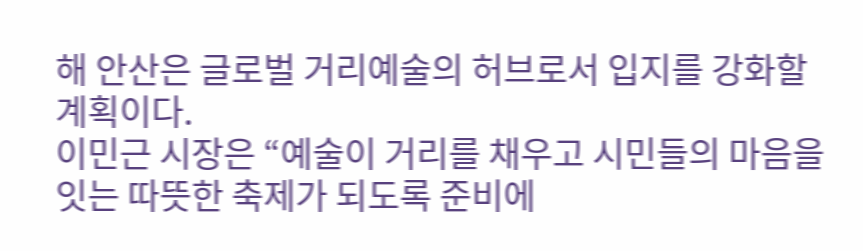해 안산은 글로벌 거리예술의 허브로서 입지를 강화할 계획이다.
이민근 시장은 “예술이 거리를 채우고 시민들의 마음을 잇는 따뜻한 축제가 되도록 준비에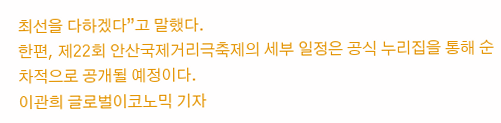최선을 다하겠다”고 말했다.
한편, 제22회 안산국제거리극축제의 세부 일정은 공식 누리집을 통해 순차적으로 공개될 예정이다.
이관희 글로벌이코노믹 기자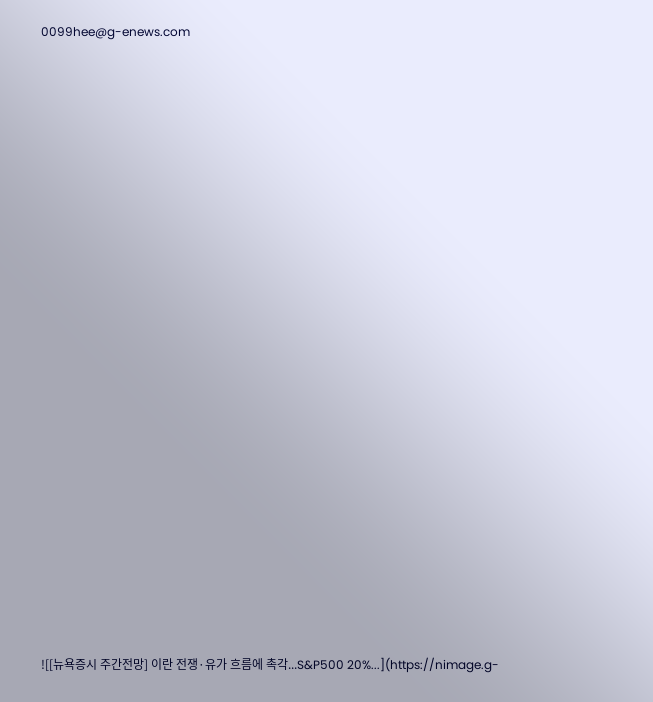0099hee@g-enews.com























![[뉴욕증시 주간전망] 이란 전쟁·유가 흐름에 촉각...S&P500 20%...](https://nimage.g-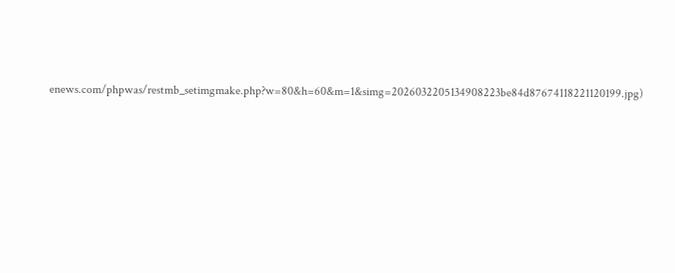enews.com/phpwas/restmb_setimgmake.php?w=80&h=60&m=1&simg=2026032205134908223be84d87674118221120199.jpg)